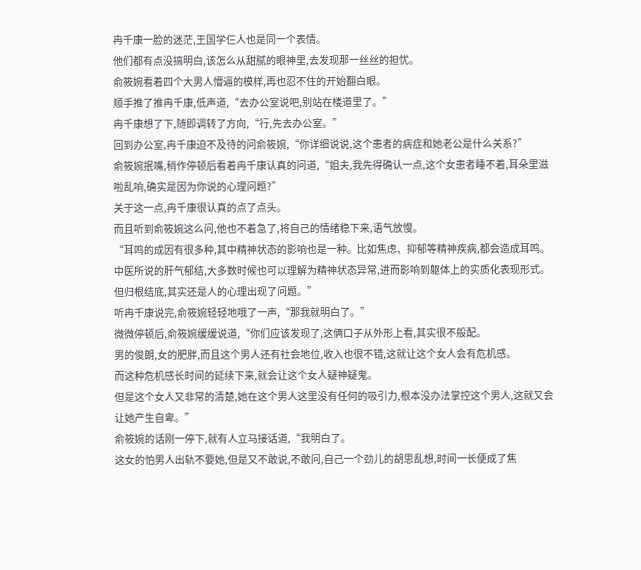冉千康一脸的迷茫,王国学仨人也是同一个表情。
他们都有点没搞明白,该怎么从甜腻的眼神里,去发现那一丝丝的担忧。
俞筱婉看着四个大男人懵逼的模样,再也忍不住的开始翻白眼。
顺手推了推冉千康,低声道,“去办公室说吧,别站在楼道里了。”
冉千康想了下,随即调转了方向,“行,先去办公室。”
回到办公室,冉千康迫不及待的问俞筱婉,“你详细说说,这个患者的病症和她老公是什么关系?”
俞筱婉抿嘴,稍作停顿后看着冉千康认真的问道,“姐夫,我先得确认一点,这个女患者睡不着,耳朵里滋啦乱响,确实是因为你说的心理问题?”
关于这一点,冉千康很认真的点了点头。
而且听到俞筱婉这么问,他也不着急了,将自己的情绪稳下来,语气放慢。
“耳鸣的成因有很多种,其中精神状态的影响也是一种。比如焦虑、抑郁等精神疾病,都会造成耳鸣。
中医所说的肝气郁结,大多数时候也可以理解为精神状态异常,进而影响到躯体上的实质化表现形式。
但归根结底,其实还是人的心理出现了问题。”
听冉千康说完,俞筱婉轻轻地哦了一声,“那我就明白了。”
微微停顿后,俞筱婉缓缓说道,“你们应该发现了,这俩口子从外形上看,其实很不般配。
男的俊朗,女的肥胖,而且这个男人还有社会地位,收入也很不错,这就让这个女人会有危机感。
而这种危机感长时间的延续下来,就会让这个女人疑神疑鬼。
但是这个女人又非常的清楚,她在这个男人这里没有任何的吸引力,根本没办法掌控这个男人,这就又会让她产生自卑。”
俞筱婉的话刚一停下,就有人立马接话道,“我明白了。
这女的怕男人出轨不要她,但是又不敢说,不敢问,自己一个劲儿的胡思乱想,时间一长便成了焦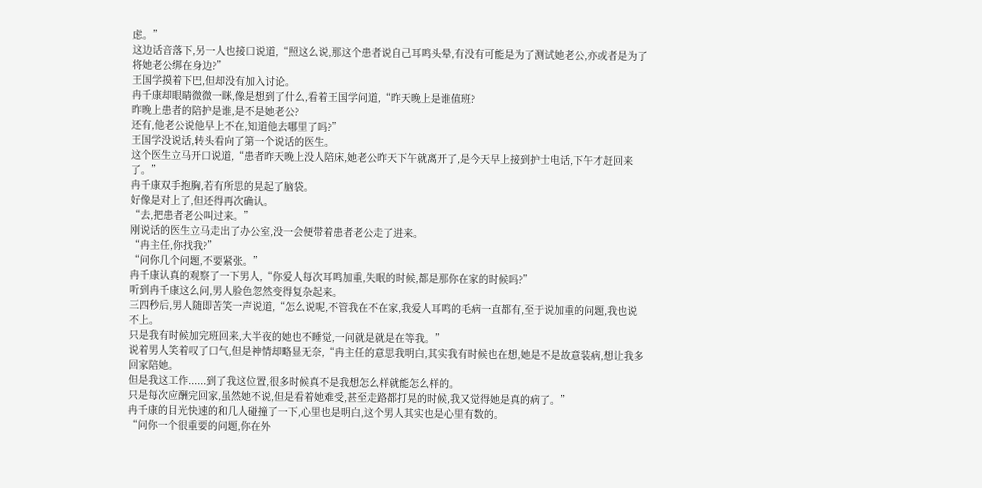虑。”
这边话音落下,另一人也接口说道,“照这么说,那这个患者说自己耳鸣头晕,有没有可能是为了测试她老公,亦或者是为了将她老公绑在身边?”
王国学摸着下巴,但却没有加入讨论。
冉千康却眼睛微微一眯,像是想到了什么,看着王国学问道,“昨天晚上是谁值班?
昨晚上患者的陪护是谁,是不是她老公?
还有,他老公说他早上不在,知道他去哪里了吗?”
王国学没说话,转头看向了第一个说话的医生。
这个医生立马开口说道,“患者昨天晚上没人陪床,她老公昨天下午就离开了,是今天早上接到护士电话,下午才赶回来了。”
冉千康双手抱胸,若有所思的晃起了脑袋。
好像是对上了,但还得再次确认。
“去,把患者老公叫过来。”
刚说话的医生立马走出了办公室,没一会便带着患者老公走了进来。
“冉主任,你找我?”
“问你几个问题,不要紧张。”
冉千康认真的观察了一下男人,“你爱人每次耳鸣加重,失眠的时候,都是那你在家的时候吗?”
听到冉千康这么问,男人脸色忽然变得复杂起来。
三四秒后,男人随即苦笑一声说道,“怎么说呢,不管我在不在家,我爱人耳鸣的毛病一直都有,至于说加重的问题,我也说不上。
只是我有时候加完班回来,大半夜的她也不睡觉,一问就是就是在等我。”
说着男人笑着叹了口气,但是神情却略显无奈,“冉主任的意思我明白,其实我有时候也在想,她是不是故意装病,想让我多回家陪她。
但是我这工作......到了我这位置,很多时候真不是我想怎么样就能怎么样的。
只是每次应酬完回家,虽然她不说,但是看着她难受,甚至走路都打晃的时候,我又觉得她是真的病了。”
冉千康的目光快速的和几人碰撞了一下,心里也是明白,这个男人其实也是心里有数的。
“问你一个很重要的问题,你在外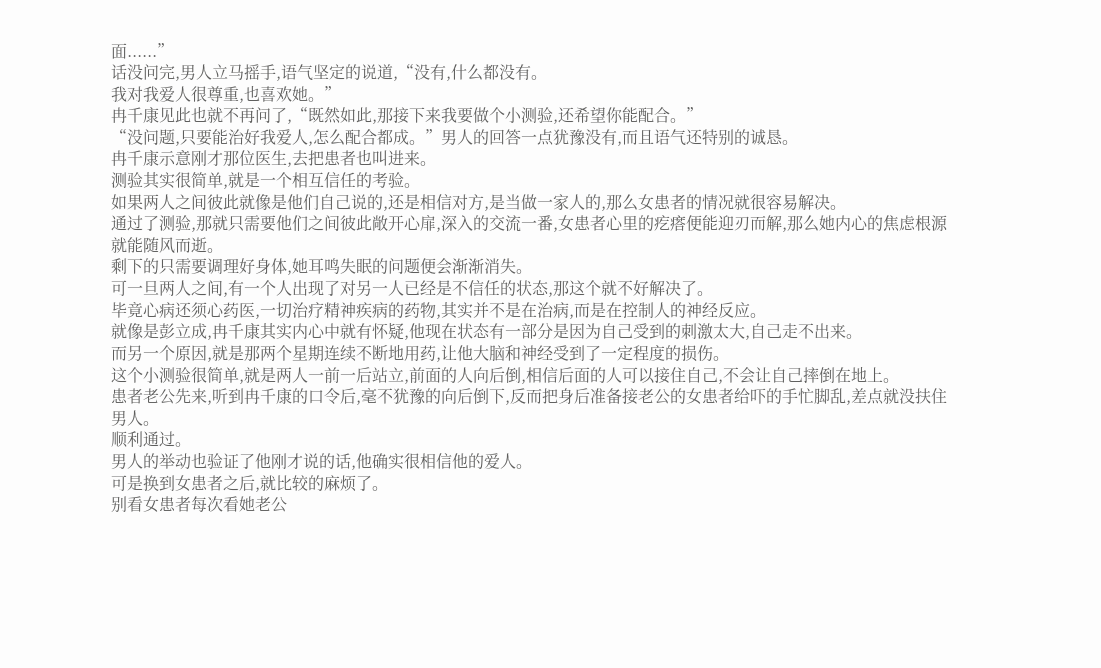面......”
话没问完,男人立马摇手,语气坚定的说道,“没有,什么都没有。
我对我爱人很尊重,也喜欢她。”
冉千康见此也就不再问了,“既然如此,那接下来我要做个小测验,还希望你能配合。”
“没问题,只要能治好我爱人,怎么配合都成。”男人的回答一点犹豫没有,而且语气还特别的诚恳。
冉千康示意刚才那位医生,去把患者也叫进来。
测验其实很简单,就是一个相互信任的考验。
如果两人之间彼此就像是他们自己说的,还是相信对方,是当做一家人的,那么女患者的情况就很容易解决。
通过了测验,那就只需要他们之间彼此敞开心扉,深入的交流一番,女患者心里的疙瘩便能迎刃而解,那么她内心的焦虑根源就能随风而逝。
剩下的只需要调理好身体,她耳鸣失眠的问题便会渐渐消失。
可一旦两人之间,有一个人出现了对另一人已经是不信任的状态,那这个就不好解决了。
毕竟心病还须心药医,一切治疗精神疾病的药物,其实并不是在治病,而是在控制人的神经反应。
就像是彭立成,冉千康其实内心中就有怀疑,他现在状态有一部分是因为自己受到的刺激太大,自己走不出来。
而另一个原因,就是那两个星期连续不断地用药,让他大脑和神经受到了一定程度的损伤。
这个小测验很简单,就是两人一前一后站立,前面的人向后倒,相信后面的人可以接住自己,不会让自己摔倒在地上。
患者老公先来,听到冉千康的口令后,毫不犹豫的向后倒下,反而把身后准备接老公的女患者给吓的手忙脚乱,差点就没扶住男人。
顺利通过。
男人的举动也验证了他刚才说的话,他确实很相信他的爱人。
可是换到女患者之后,就比较的麻烦了。
别看女患者每次看她老公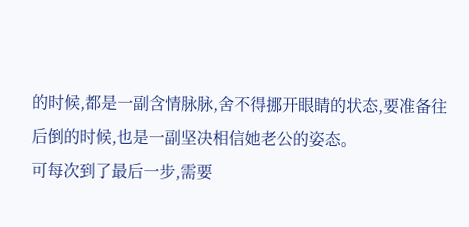的时候,都是一副含情脉脉,舍不得挪开眼睛的状态,要准备往后倒的时候,也是一副坚决相信她老公的姿态。
可每次到了最后一步,需要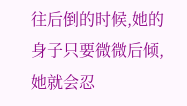往后倒的时候,她的身子只要微微后倾,她就会忍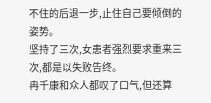不住的后退一步,止住自己要倾倒的姿势。
坚持了三次,女患者强烈要求重来三次,都是以失败告终。
冉千康和众人都叹了口气,但还算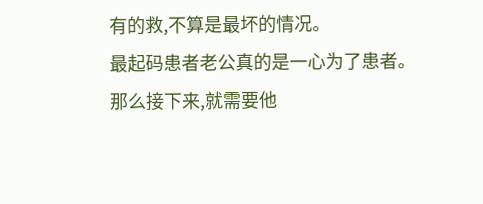有的救,不算是最坏的情况。
最起码患者老公真的是一心为了患者。
那么接下来,就需要他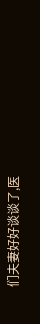们夫妻好好谈谈了,医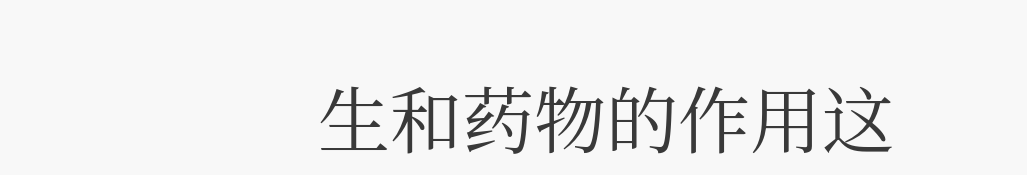生和药物的作用这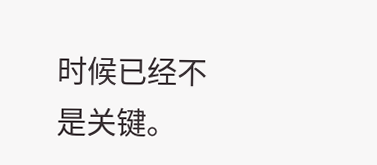时候已经不是关键。